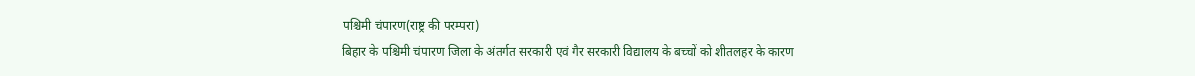पश्चिमी चंपारण(राष्ट्र की परम्परा)
बिहार के पश्चिमी चंपारण जिला के अंतर्गत सरकारी एवं गैर सरकारी विद्यालय के बच्चों को शीतलहर के कारण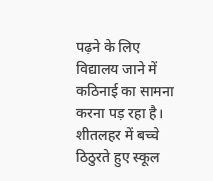पढ़ने के लिए विद्यालय जाने में कठिनाई का सामना करना पड़ रहा है। शीतलहर में बच्चे ठिठुरते हुए स्कूल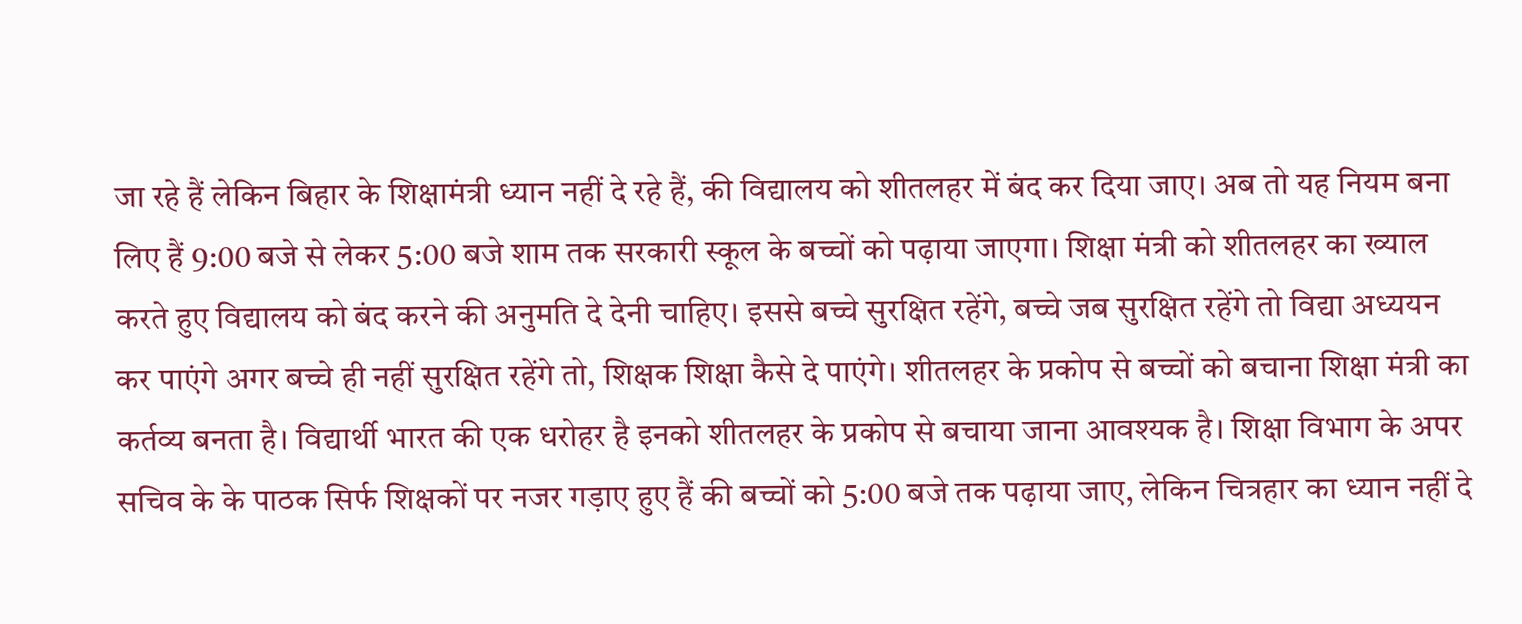जा रहे हैं लेकिन बिहार के शिक्षामंत्री ध्यान नहीं दे रहे हैं, की विद्यालय को शीतलहर में बंद कर दिया जाए। अब तो यह नियम बना लिए हैं 9:00 बजे से लेकर 5:00 बजे शाम तक सरकारी स्कूल के बच्चों को पढ़ाया जाएगा। शिक्षा मंत्री को शीतलहर का ख्याल करते हुए विद्यालय को बंद करने की अनुमति दे देनी चाहिए। इससे बच्चे सुरक्षित रहेंगे, बच्चे जब सुरक्षित रहेंगे तो विद्या अध्ययन कर पाएंगे अगर बच्चे ही नहीं सुरक्षित रहेंगे तो, शिक्षक शिक्षा कैसे दे पाएंगे। शीतलहर के प्रकोप से बच्चों को बचाना शिक्षा मंत्री का कर्तव्य बनता है। विद्यार्थी भारत की एक धरोहर है इनको शीतलहर के प्रकोप से बचाया जाना आवश्यक है। शिक्षा विभाग के अपर सचिव के के पाठक सिर्फ शिक्षकों पर नजर गड़ाए हुए हैं की बच्चों को 5:00 बजे तक पढ़ाया जाए, लेकिन चित्रहार का ध्यान नहीं दे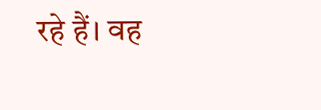रहे हैं। वह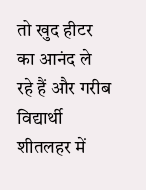तो खुद हीटर का आनंद ले रहे हैं और गरीब विद्यार्थी शीतलहर में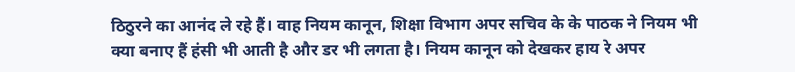ठिठुरने का आनंद ले रहे हैं। वाह नियम कानून, शिक्षा विभाग अपर सचिव के के पाठक ने नियम भी क्या बनाए हैं हंसी भी आती है और डर भी लगता है। नियम कानून को देखकर हाय रे अपर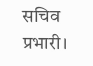सचिव प्रभारी।